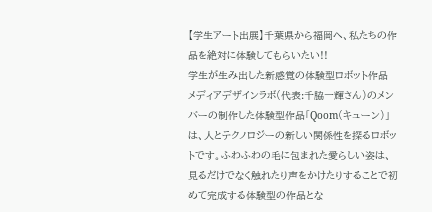【学生アート出展】千葉県から福岡へ、私たちの作品を絶対に体験してもらいたい!!
学生が生み出した新感覚の体験型ロボット作品
メディアデザインラボ(代表:千脇一輝さん)のメンバーの制作した体験型作品「Qoom(キューン)」は、人とテクノロジーの新しい関係性を探るロボットです。ふわふわの毛に包まれた愛らしい姿は、見るだけでなく触れたり声をかけたりすることで初めて完成する体験型の作品とな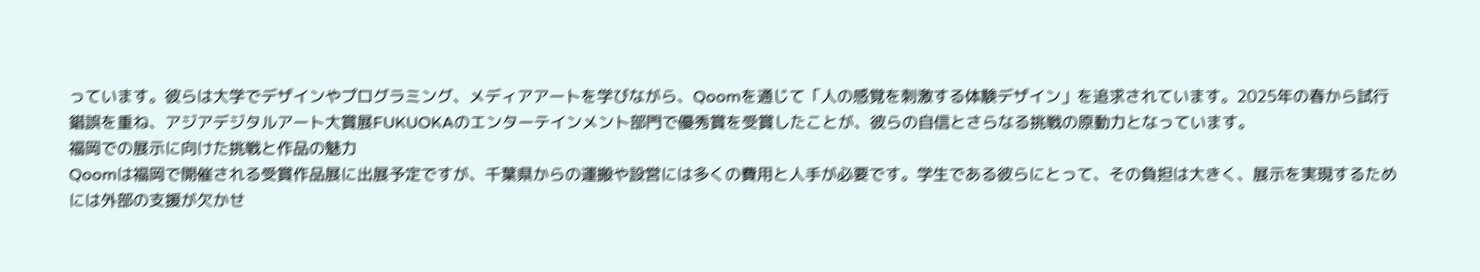っています。彼らは大学でデザインやプログラミング、メディアアートを学びながら、Qoomを通じて「人の感覚を刺激する体験デザイン」を追求されています。2025年の春から試行錯誤を重ね、アジアデジタルアート大賞展FUKUOKAのエンターテインメント部門で優秀賞を受賞したことが、彼らの自信とさらなる挑戦の原動力となっています。
福岡での展示に向けた挑戦と作品の魅力
Qoomは福岡で開催される受賞作品展に出展予定ですが、千葉県からの運搬や設営には多くの費用と人手が必要です。学生である彼らにとって、その負担は大きく、展示を実現するためには外部の支援が欠かせ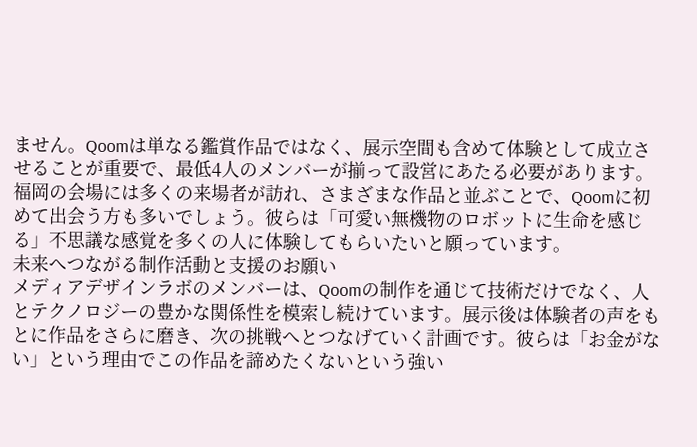ません。Qoomは単なる鑑賞作品ではなく、展示空間も含めて体験として成立させることが重要で、最低4人のメンバーが揃って設営にあたる必要があります。福岡の会場には多くの来場者が訪れ、さまざまな作品と並ぶことで、Qoomに初めて出会う方も多いでしょう。彼らは「可愛い無機物のロボットに生命を感じる」不思議な感覚を多くの人に体験してもらいたいと願っています。
未来へつながる制作活動と支援のお願い
メディアデザインラボのメンバーは、Qoomの制作を通じて技術だけでなく、人とテクノロジーの豊かな関係性を模索し続けています。展示後は体験者の声をもとに作品をさらに磨き、次の挑戦へとつなげていく計画です。彼らは「お金がない」という理由でこの作品を諦めたくないという強い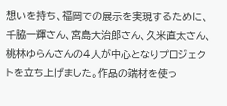想いを持ち、福岡での展示を実現するために、千脇一輝さん、宮島大治郎さん、久米直太さん、桃林ゆらんさんの4人が中心となりプロジェクトを立ち上げました。作品の端材を使っ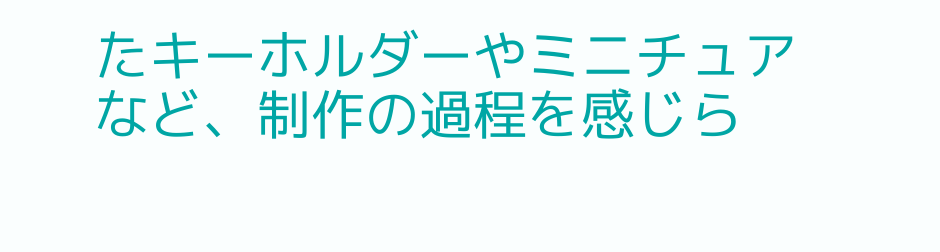たキーホルダーやミニチュアなど、制作の過程を感じら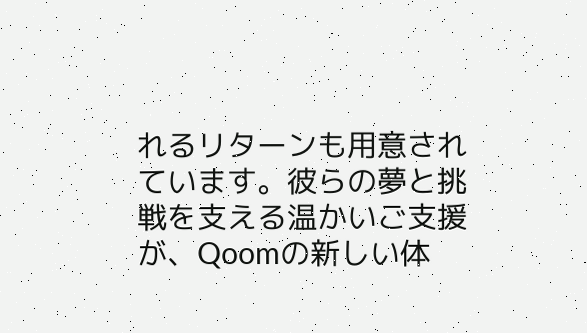れるリターンも用意されています。彼らの夢と挑戦を支える温かいご支援が、Qoomの新しい体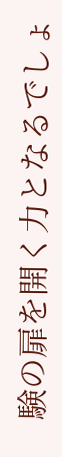験の扉を開く力となるでしょ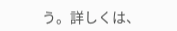う。詳しくは、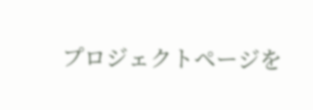プロジェクトページを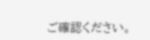ご確認ください。